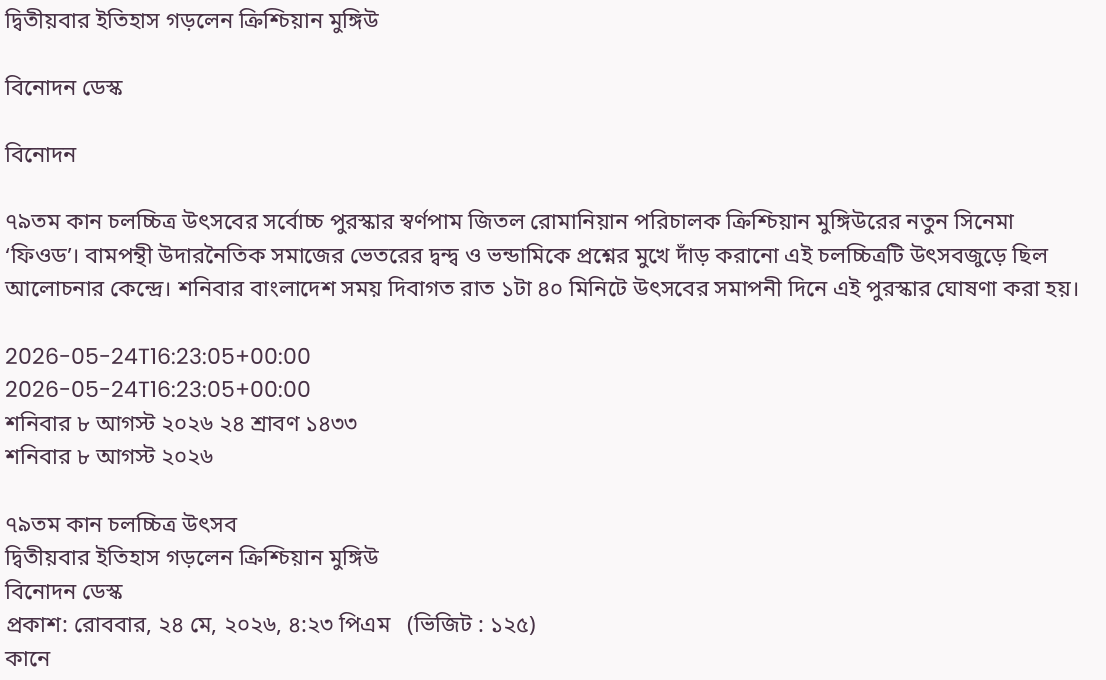দ্বিতীয়বার ইতিহাস গড়লেন ক্রিশ্চিয়ান মুঙ্গিউ

বিনোদন ডেস্ক

বিনোদন

৭৯তম কান চলচ্চিত্র উৎসবের সর্বোচ্চ পুরস্কার স্বর্ণপাম জিতল রোমানিয়ান পরিচালক ক্রিশ্চিয়ান মুঙ্গিউরের নতুন সিনেমা ‘ফিওড’। বামপন্থী উদারনৈতিক সমাজের ভেতরের দ্বন্দ্ব ও ভন্ডামিকে প্রশ্নের মুখে দাঁড় করানো এই চলচ্চিত্রটি উৎসবজুড়ে ছিল আলোচনার কেন্দ্রে। শনিবার বাংলাদেশ সময় দিবাগত রাত ১টা ৪০ মিনিটে উৎসবের সমাপনী দিনে এই পুরস্কার ঘোষণা করা হয়।

2026-05-24T16:23:05+00:00
2026-05-24T16:23:05+00:00
শনিবার ৮ আগস্ট ২০২৬ ২৪ শ্রাবণ ১৪৩৩
শনিবার ৮ আগস্ট ২০২৬

৭৯তম কান চলচ্চিত্র উৎসব
দ্বিতীয়বার ইতিহাস গড়লেন ক্রিশ্চিয়ান মুঙ্গিউ
বিনোদন ডেস্ক
প্রকাশ: রোববার, ২৪ মে, ২০২৬, ৪:২৩ পিএম   (ভিজিট : ১২৫)
কানে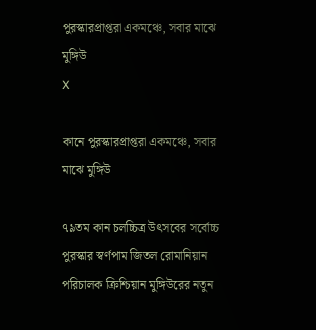পুরস্কারপ্রাপ্তরা একমঞ্চে, সবার মাঝে মুঙ্গিউ
X

কানে পুরস্কারপ্রাপ্তরা একমঞ্চে, সবার মাঝে মুঙ্গিউ

৭৯তম কান চলচ্চিত্র উৎসবের সর্বোচ্চ পুরস্কার স্বর্ণপাম জিতল রোমানিয়ান পরিচালক ক্রিশ্চিয়ান মুঙ্গিউরের নতুন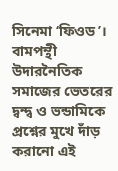সিনেমা ‘ফিওড’। বামপন্থী উদারনৈতিক সমাজের ভেতরের দ্বন্দ্ব ও ভন্ডামিকে প্রশ্নের মুখে দাঁড় করানো এই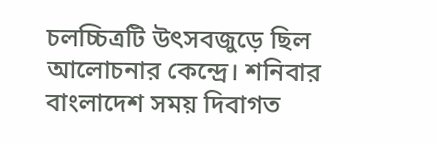চলচ্চিত্রটি উৎসবজুড়ে ছিল আলোচনার কেন্দ্রে। শনিবার বাংলাদেশ সময় দিবাগত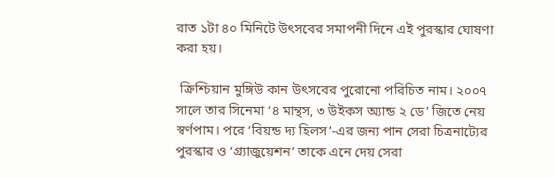রাত ১টা ৪০ মিনিটে উৎসবের সমাপনী দিনে এই পুরস্কার ঘোষণা করা হয়।

 ক্রিশ্চিয়ান মুঙ্গিউ কান উৎসবের পুরোনো পরিচিত নাম। ২০০৭ সালে তার সিনেমা ‘৪ মান্থস, ৩ উইকস অ্যান্ড ২ ডে’ জিতে নেয় স্বর্ণপাম। পরে ‘বিয়ন্ড দ্য হিলস’-এর জন্য পান সেরা চিত্রনাট্যের পুরস্কার ও ‘গ্র্যাজুয়েশন’ তাকে এনে দেয় সেরা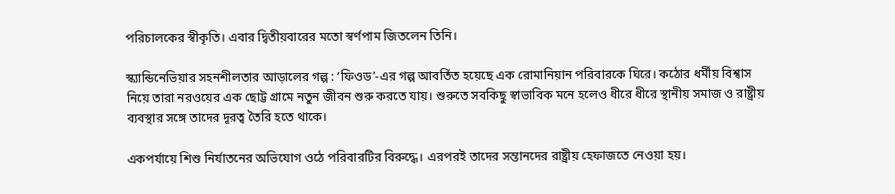পরিচালকের স্বীকৃতি। এবার দ্বিতীয়বারের মতো স্বর্ণপাম জিতলেন তিনি।

স্ক্যান্ডিনেভিয়ার সহনশীলতার আড়ালের গল্প : ‘ফিওড’-এর গল্প আবর্তিত হয়েছে এক রোমানিয়ান পরিবারকে ঘিরে। কঠোর ধর্মীয় বিশ্বাস নিয়ে তারা নরওয়ের এক ছোট্ট গ্রামে নতুন জীবন শুরু করতে যায়। শুরুতে সবকিছু স্বাভাবিক মনে হলেও ধীরে ধীরে স্থানীয় সমাজ ও রাষ্ট্রীয় ব্যবস্থার সঙ্গে তাদের দূরত্ব তৈরি হতে থাকে।

একপর্যায়ে শিশু নির্যাতনের অভিযোগ ওঠে পরিবারটির বিরুদ্ধে। এরপরই তাদের সন্তানদের রাষ্ট্রীয় হেফাজতে নেওয়া হয়।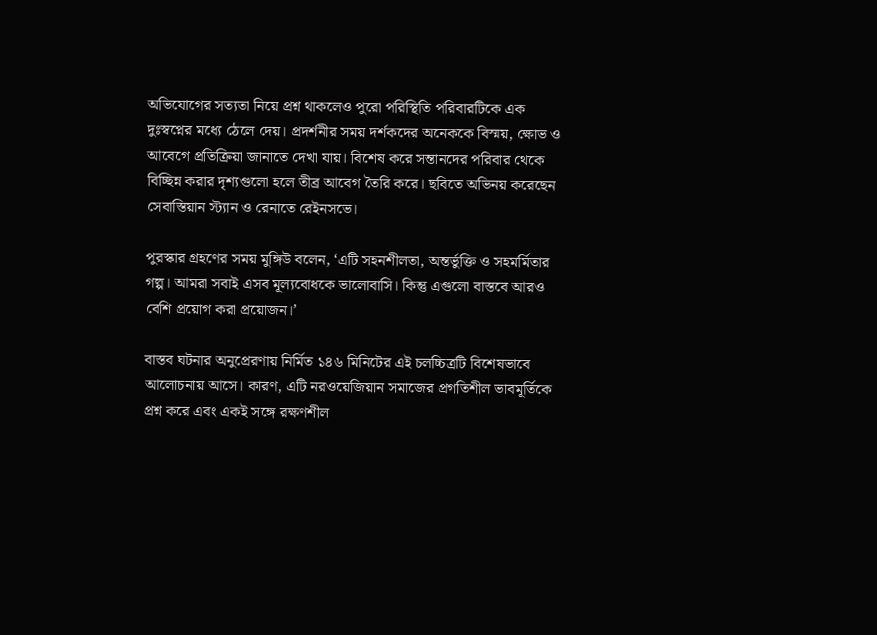অভিযোগের সত্যতা নিয়ে প্রশ্ন থাকলেও পুরো পরিস্থিতি পরিবারটিকে এক দুঃস্বপ্নের মধ্যে ঠেলে দেয়। প্রদর্শনীর সময় দর্শকদের অনেককে বিস্ময়, ক্ষোভ ও আবেগে প্রতিক্রিয়া জানাতে দেখা যায়। বিশেষ করে সন্তানদের পরিবার থেকে বিচ্ছিন্ন করার দৃশ্যগুলো হলে তীব্র আবেগ তৈরি করে। ছবিতে অভিনয় করেছেন সেবাস্তিয়ান স্ট্যান ও রেনাতে রেইনসভে।

পুরস্কার গ্রহণের সময় মুঙ্গিউ বলেন, ‘এটি সহনশীলতা, অন্তর্ভুক্তি ও সহমর্মিতার গল্প। আমরা সবাই এসব মূল্যবোধকে ভালোবাসি। কিন্তু এগুলো বাস্তবে আরও বেশি প্রয়োগ করা প্রয়োজন।’

বাস্তব ঘটনার অনুপ্রেরণায় নির্মিত ১৪৬ মিনিটের এই চলচ্চিত্রটি বিশেষভাবে আলোচনায় আসে। কারণ, এটি নরওয়েজিয়ান সমাজের প্রগতিশীল ভাবমূর্তিকে প্রশ্ন করে এবং একই সঙ্গে রক্ষণশীল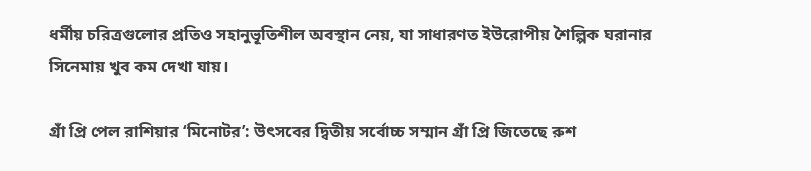ধর্মীয় চরিত্রগুলোর প্রতিও সহানুভূতিশীল অবস্থান নেয়, যা সাধারণত ইউরোপীয় শৈল্পিক ঘরানার সিনেমায় খুব কম দেখা যায়।

গ্রাঁ প্রি পেল রাশিয়ার ‘মিনোটর’: উৎসবের দ্বিতীয় সর্বোচ্চ সম্মান গ্রাঁ প্রি জিতেছে রুশ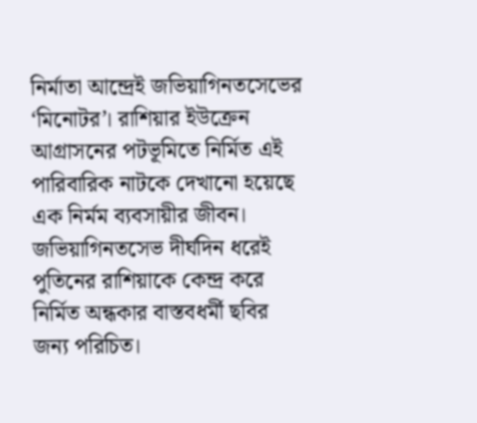নির্মাতা আন্দ্রেই জভিয়াগিনতসেভের ‘মিনোটর’। রাশিয়ার ইউক্রেন আগ্রাসনের পটভূমিতে নির্মিত এই পারিবারিক নাটকে দেখানো হয়েছে এক নির্মম ব্যবসায়ীর জীবন। জভিয়াগিনতসেভ দীর্ঘদিন ধরেই পুতিনের রাশিয়াকে কেন্দ্র করে নির্মিত অন্ধকার বাস্তবধর্মী ছবির জন্য পরিচিত।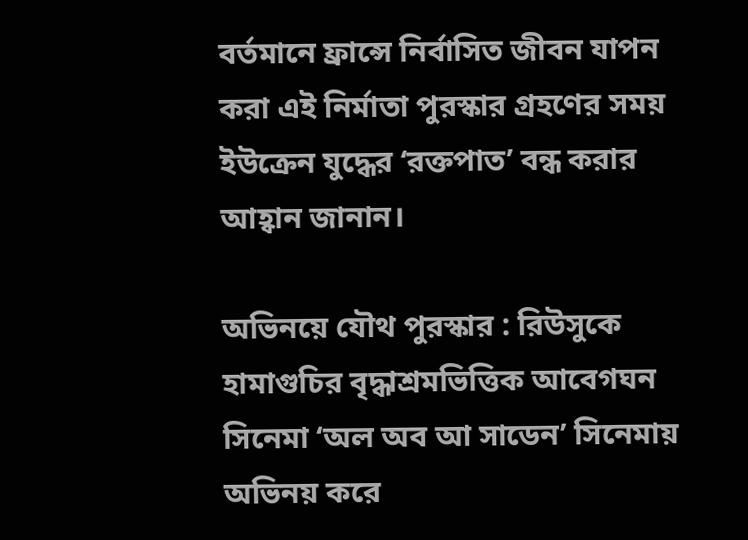বর্তমানে ফ্রান্সে নির্বাসিত জীবন যাপন করা এই নির্মাতা পুরস্কার গ্রহণের সময় ইউক্রেন যুদ্ধের ‘রক্তপাত’ বন্ধ করার আহ্বান জানান।

অভিনয়ে যৌথ পুরস্কার : রিউসুকে হামাগুচির বৃদ্ধাশ্রমভিত্তিক আবেগঘন সিনেমা ‘অল অব আ সাডেন’ সিনেমায় অভিনয় করে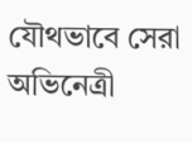যৌথভাবে সেরা অভিনেত্রী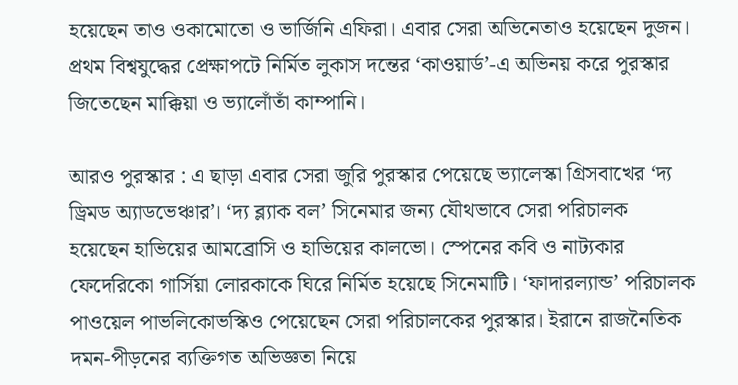হয়েছেন তাও ওকামোতো ও ভার্জিনি এফিরা। এবার সেরা অভিনেতাও হয়েছেন দুজন। প্রথম বিশ্বযুদ্ধের প্রেক্ষাপটে নির্মিত লুকাস দন্তের ‘কাওয়ার্ড’-এ অভিনয় করে পুরস্কার জিতেছেন মাক্কিয়া ও ভ্যালোঁতাঁ কাম্পানি।

আরও পুরস্কার : এ ছাড়া এবার সেরা জুরি পুরস্কার পেয়েছে ভ্যালেস্কা গ্রিসবাখের ‘দ্য ড্রিমড অ্যাডভেঞ্চার’। ‘দ্য ব্ল্যাক বল’ সিনেমার জন্য যৌথভাবে সেরা পরিচালক হয়েছেন হাভিয়ের আমব্রোসি ও হাভিয়ের কালভো। স্পেনের কবি ও নাট্যকার ফেদেরিকো গার্সিয়া লোরকাকে ঘিরে নির্মিত হয়েছে সিনেমাটি। ‘ফাদারল্যান্ড’ পরিচালক পাওয়েল পাভলিকোভস্কিও পেয়েছেন সেরা পরিচালকের পুরস্কার। ইরানে রাজনৈতিক দমন-পীড়নের ব্যক্তিগত অভিজ্ঞতা নিয়ে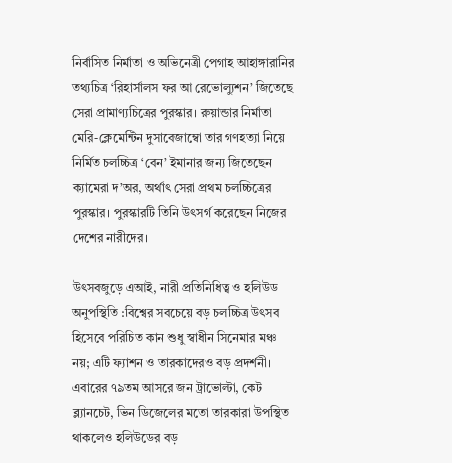নির্বাসিত নির্মাতা ও অভিনেত্রী পেগাহ আহাঙ্গারানির তথ্যচিত্র ‘রিহার্সালস ফর আ রেভোল্যুশন’ জিতেছে সেরা প্রামাণ্যচিত্রের পুরস্কার। রুয়ান্ডার নির্মাতা মেরি-ক্লেমেন্টিন দুসাবেজাম্বো তার গণহত্যা নিয়ে নির্মিত চলচ্চিত্র ‘বেন’ ইমানার জন্য জিতেছেন ক্যামেরা দ’অর, অর্থাৎ সেরা প্রথম চলচ্চিত্রের পুরস্কার। পুরস্কারটি তিনি উৎসর্গ করেছেন নিজের দেশের নারীদের।

উৎসবজুড়ে এআই, নারী প্রতিনিধিত্ব ও হলিউড অনুপস্থিতি :বিশ্বের সবচেয়ে বড় চলচ্চিত্র উৎসব হিসেবে পরিচিত কান শুধু স্বাধীন সিনেমার মঞ্চ নয়; এটি ফ্যাশন ও তারকাদেরও বড় প্রদর্শনী। এবারের ৭৯তম আসরে জন ট্রাভোল্টা, কেট ব্ল্যানচেট, ভিন ডিজেলের মতো তারকারা উপস্থিত থাকলেও হলিউডের বড়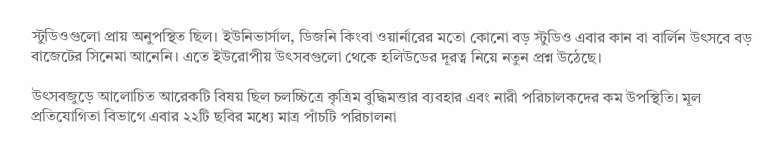স্টুডিওগুলো প্রায় অনুপস্থিত ছিল। ইউনিভার্সাল, ডিজনি কিংবা ওয়ার্নারের মতো কোনো বড় স্টুডিও এবার কান বা বার্লিন উৎসবে বড় বাজেটের সিনেমা আনেনি। এতে ইউরোপীয় উৎসবগুলো থেকে হলিউডের দূরত্ব নিয়ে নতুন প্রশ্ন উঠেছে।

উৎসবজুড়ে আলোচিত আরেকটি বিষয় ছিল চলচ্চিত্রে কৃত্রিম বুদ্ধিমত্তার ব্যবহার এবং নারী পরিচালকদের কম উপস্থিতি। মূল প্রতিযোগিতা বিভাগে এবার ২২টি ছবির মধ্যে মাত্র পাঁচটি পরিচালনা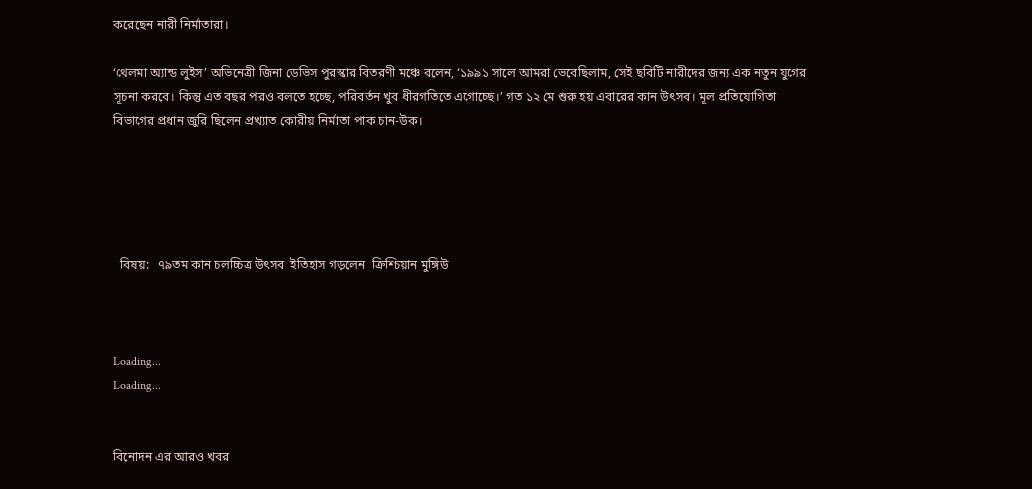করেছেন নারী নির্মাতারা।

‘থেলমা অ্যান্ড লুইস’ অভিনেত্রী জিনা ডেভিস পুরস্কার বিতরণী মঞ্চে বলেন, ‘১৯৯১ সালে আমরা ভেবেছিলাম, সেই ছবিটি নারীদের জন্য এক নতুন যুগের সূচনা করবে। কিন্তু এত বছর পরও বলতে হচ্ছে, পরিবর্তন খুব ধীরগতিতে এগোচ্ছে।’ গত ১২ মে শুরু হয় এবারের কান উৎসব। মূল প্রতিযোগিতা বিভাগের প্রধান জুরি ছিলেন প্রখ্যাত কোরীয় নির্মাতা পাক চান-উক।





  বিষয়:   ৭৯তম কান চলচ্চিত্র উৎসব  ইতিহাস গড়লেন  ক্রিশ্চিয়ান মুঙ্গিউ



Loading...
Loading...


বিনোদন এর আরও খবর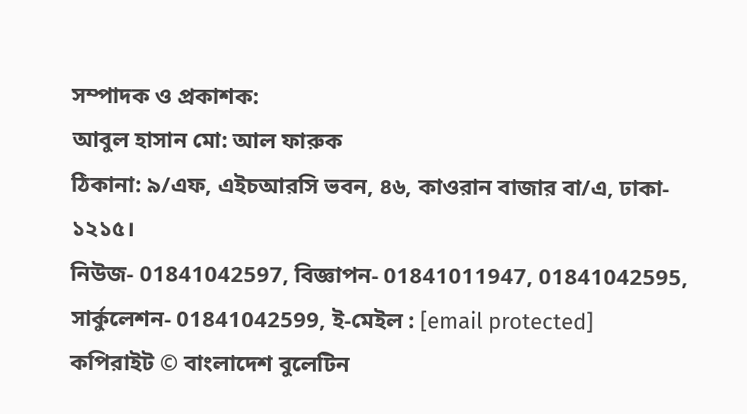সম্পাদক ও প্রকাশক:
আবুল হাসান মো: আল ফারুক
ঠিকানা: ৯/এফ, এইচআরসি ভবন, ৪৬, কাওরান বাজার বা/এ, ঢাকা- ১২১৫।
নিউজ- 01841042597, বিজ্ঞাপন- 01841011947, 01841042595, সার্কুলেশন- 01841042599, ই-মেইল : [email protected]
কপিরাইট © বাংলাদেশ বুলেটিন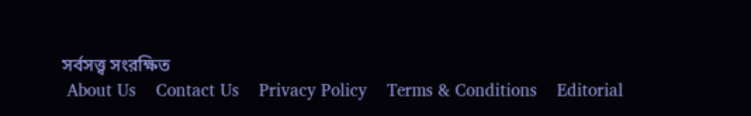সর্বসত্ত্ব সংরক্ষিত
 About Us    Contact Us    Privacy Policy    Terms & Conditions    Editorial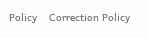Policy    Correction Policy